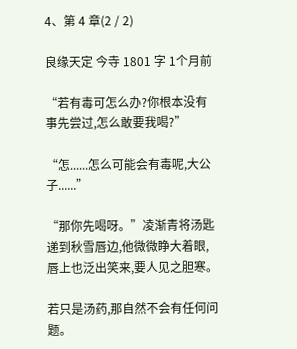4、第 4 章(2 / 2)

良缘天定 今寺 1801 字 1个月前

“若有毒可怎么办?你根本没有事先尝过,怎么敢要我喝?”

“怎......怎么可能会有毒呢,大公子......”

“那你先喝呀。”凌渐青将汤匙递到秋雪唇边,他微微睁大着眼,唇上也泛出笑来,要人见之胆寒。

若只是汤药,那自然不会有任何问题。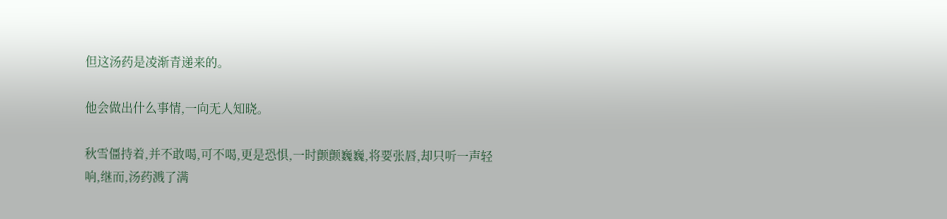但这汤药是凌渐青递来的。

他会做出什么事情,一向无人知晓。

秋雪僵持着,并不敢喝,可不喝,更是恐惧,一时颤颤巍巍,将要张唇,却只听一声轻响,继而,汤药溅了满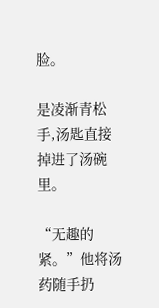脸。

是凌渐青松手,汤匙直接掉进了汤碗里。

“无趣的紧。”他将汤药随手扔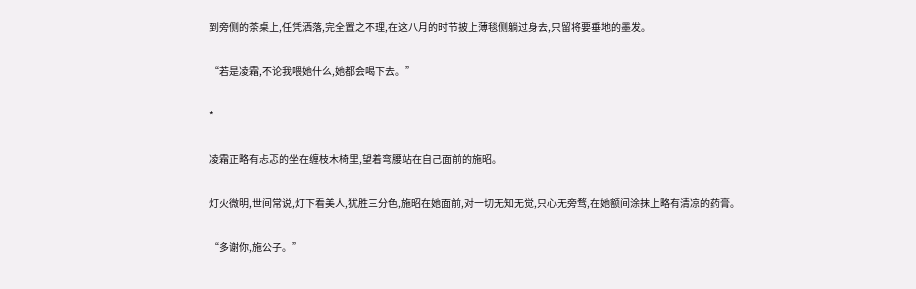到旁侧的茶桌上,任凭洒落,完全置之不理,在这八月的时节披上薄毯侧躺过身去,只留将要垂地的墨发。

“若是凌霜,不论我喂她什么,她都会喝下去。”

*

凌霜正略有忐忑的坐在缠枝木椅里,望着弯腰站在自己面前的施昭。

灯火微明,世间常说,灯下看美人,犹胜三分色,施昭在她面前,对一切无知无觉,只心无旁骛,在她额间涂抹上略有清凉的药膏。

“多谢你,施公子。”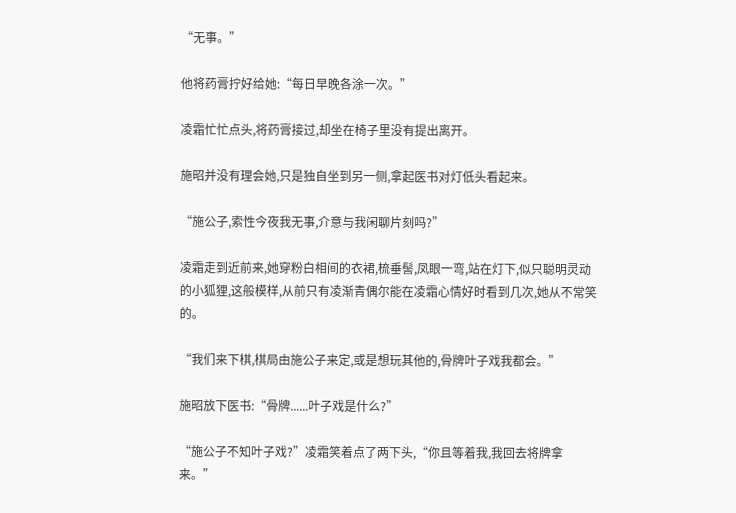“无事。”

他将药膏拧好给她:“每日早晚各涂一次。”

凌霜忙忙点头,将药膏接过,却坐在椅子里没有提出离开。

施昭并没有理会她,只是独自坐到另一侧,拿起医书对灯低头看起来。

“施公子,索性今夜我无事,介意与我闲聊片刻吗?”

凌霜走到近前来,她穿粉白相间的衣裙,梳垂髻,凤眼一弯,站在灯下,似只聪明灵动的小狐狸,这般模样,从前只有凌渐青偶尔能在凌霜心情好时看到几次,她从不常笑的。

“我们来下棋,棋局由施公子来定,或是想玩其他的,骨牌叶子戏我都会。”

施昭放下医书:“骨牌......叶子戏是什么?”

“施公子不知叶子戏?”凌霜笑着点了两下头,“你且等着我,我回去将牌拿来。”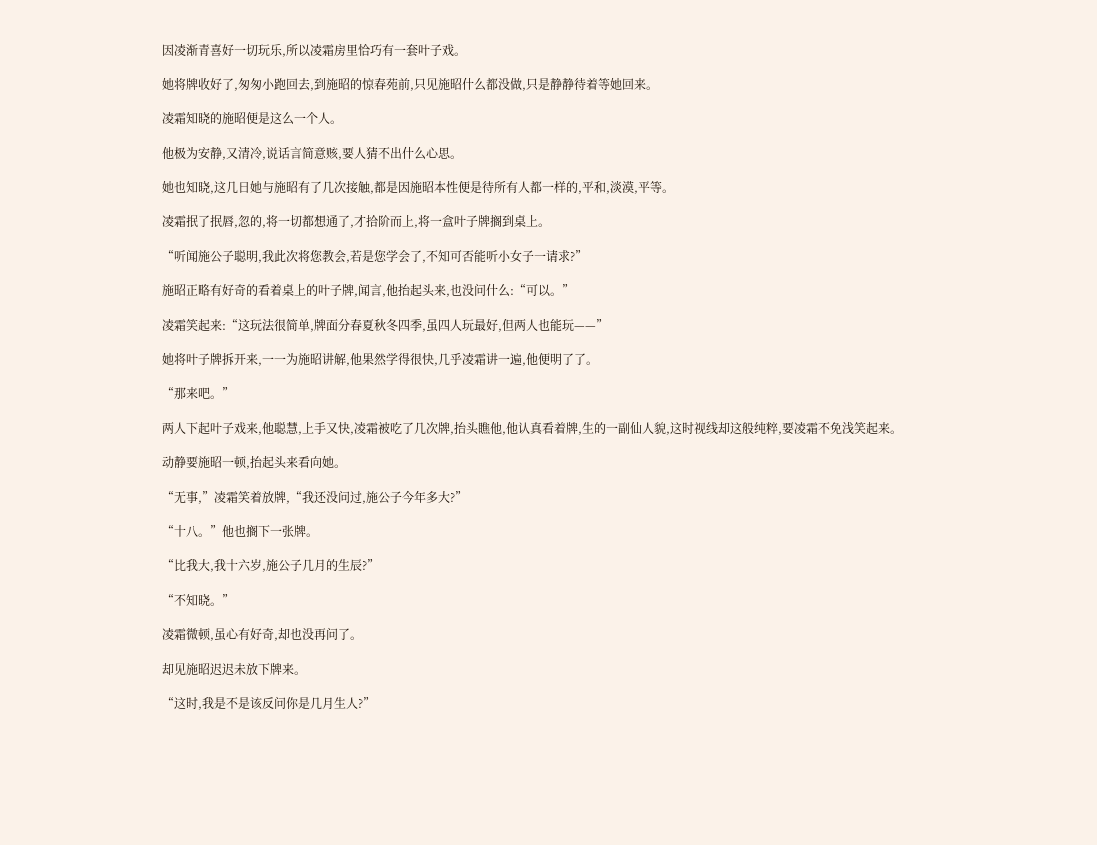因凌渐青喜好一切玩乐,所以凌霜房里恰巧有一套叶子戏。

她将牌收好了,匆匆小跑回去,到施昭的惊春苑前,只见施昭什么都没做,只是静静待着等她回来。

凌霜知晓的施昭便是这么一个人。

他极为安静,又清冷,说话言简意赅,要人猜不出什么心思。

她也知晓,这几日她与施昭有了几次接触,都是因施昭本性便是待所有人都一样的,平和,淡漠,平等。

凌霜抿了抿唇,忽的,将一切都想通了,才拾阶而上,将一盒叶子牌搁到桌上。

“听闻施公子聪明,我此次将您教会,若是您学会了,不知可否能听小女子一请求?”

施昭正略有好奇的看着桌上的叶子牌,闻言,他抬起头来,也没问什么:“可以。”

凌霜笑起来:“这玩法很简单,牌面分春夏秋冬四季,虽四人玩最好,但两人也能玩——”

她将叶子牌拆开来,一一为施昭讲解,他果然学得很快,几乎凌霜讲一遍,他便明了了。

“那来吧。”

两人下起叶子戏来,他聪慧,上手又快,凌霜被吃了几次牌,抬头瞧他,他认真看着牌,生的一副仙人貌,这时视线却这般纯粹,要凌霜不免浅笑起来。

动静要施昭一顿,抬起头来看向她。

“无事,”凌霜笑着放牌,“我还没问过,施公子今年多大?”

“十八。”他也搁下一张牌。

“比我大,我十六岁,施公子几月的生辰?”

“不知晓。”

凌霜微顿,虽心有好奇,却也没再问了。

却见施昭迟迟未放下牌来。

“这时,我是不是该反问你是几月生人?”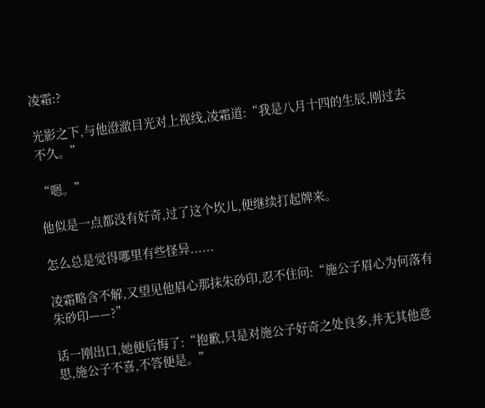凌霜:?

光影之下,与他澄澈目光对上视线,凌霜道:“我是八月十四的生辰,刚过去不久。”

“嗯。”

他似是一点都没有好奇,过了这个坎儿,便继续打起牌来。

怎么总是觉得哪里有些怪异......

凌霜略含不解,又望见他眉心那抹朱砂印,忍不住问:“施公子眉心为何落有朱砂印——?”

话一刚出口,她便后悔了:“抱歉,只是对施公子好奇之处良多,并无其他意思,施公子不喜,不答便是。”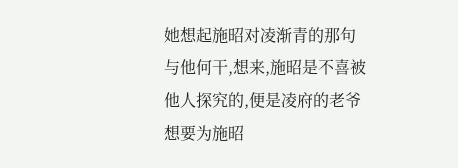她想起施昭对凌渐青的那句与他何干,想来,施昭是不喜被他人探究的,便是凌府的老爷想要为施昭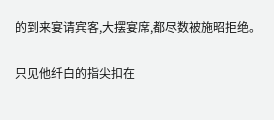的到来宴请宾客,大摆宴席,都尽数被施昭拒绝。

只见他纤白的指尖扣在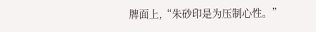牌面上,“朱砂印是为压制心性。”